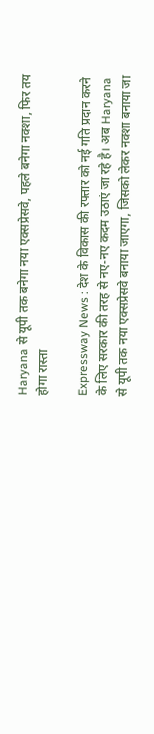Haryana से यूपी तक बनेगा नया एक्सप्रेसवे, पहले बनेगा नक्शा, फिर तय होगा रास्ता

Expressway News : देश के विकास की रफ्तार को नई गति प्रदान करने के लिए सरकार की तरह से नए-नए कदम उठाएं जा रहे है। अब Haryana से यूपी तक नया एक्सप्रेसवे बनाया जाएगा, जिसको लेकर नक्शा बनाया जा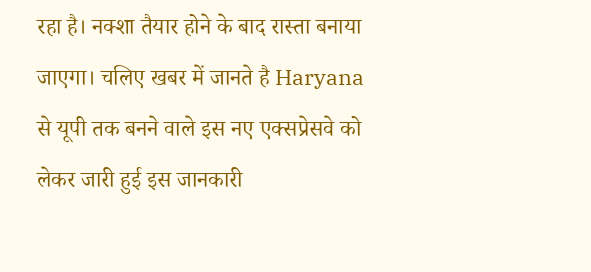रहा है। नक्शा तैयार होने के बाद रास्ता बनाया जाएगा। चलिए खबर में जानते है Haryana से यूपी तक बनने वाले इस नए एक्सप्रेसवे को लेकर जारी हुई इस जानकारी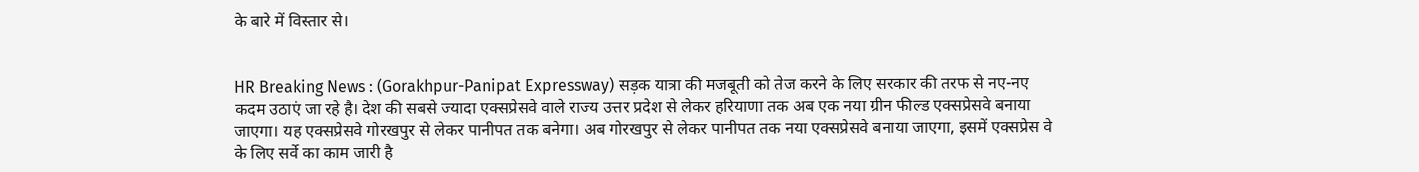के बारे में विस्तार से।


HR Breaking News : (Gorakhpur-Panipat Expressway) सड़क यात्रा की मजबूती को तेज करने के लिए सरकार की तरफ से नए-नए कदम उठाएं जा रहे है। देश की सबसे ज्यादा एक्सप्रेसवे वाले राज्य उत्तर प्रदेश से लेकर हरियाणा तक अब एक नया ग्रीन फील्ड एक्सप्रेसवे बनाया जाएगा। यह एक्सप्रेसवे गोरखपुर से लेकर पानीपत तक बनेगा। अब गोरखपुर से लेकर पानीपत तक नया एक्सप्रेसवे बनाया जाएगा, इसमें एक्सप्रेस वे के लिए सर्वे का काम जारी है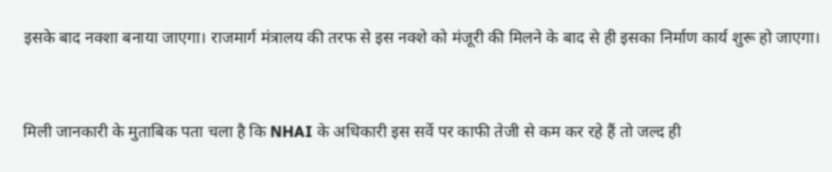इसके बाद नक्शा बनाया जाएगा। राजमार्ग मंत्रालय की तरफ से इस नक्शे को मंजूरी की मिलने के बाद से ही इसका निर्माण कार्य शुरू हो जाएगा।


मिली जानकारी के मुताबिक पता चला है कि NHAI के अधिकारी इस सर्वे पर काफी तेजी से कम कर रहे हैं तो जल्द ही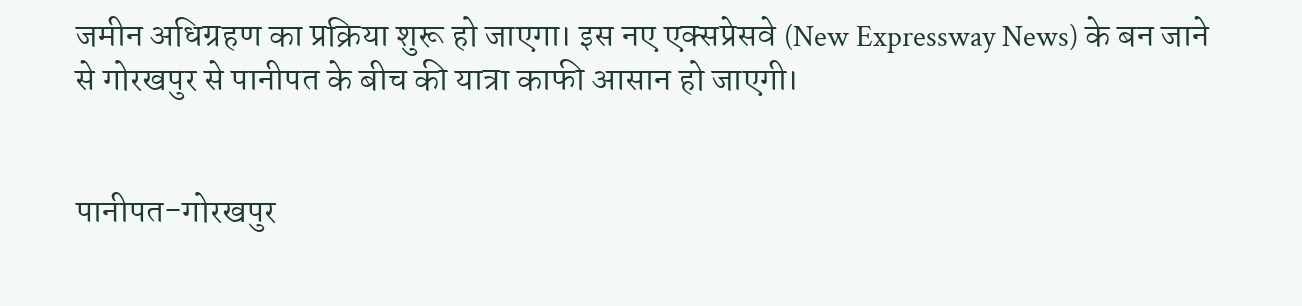जमीन अधिग्रहण का प्रक्रिया शुरू हो जाएगा। इस नए एक्सप्रेसवे (New Expressway News) के बन जाने से गोरखपुर से पानीपत के बीच की यात्रा काफी आसान हो जाएगी।


पानीपत-गोरखपुर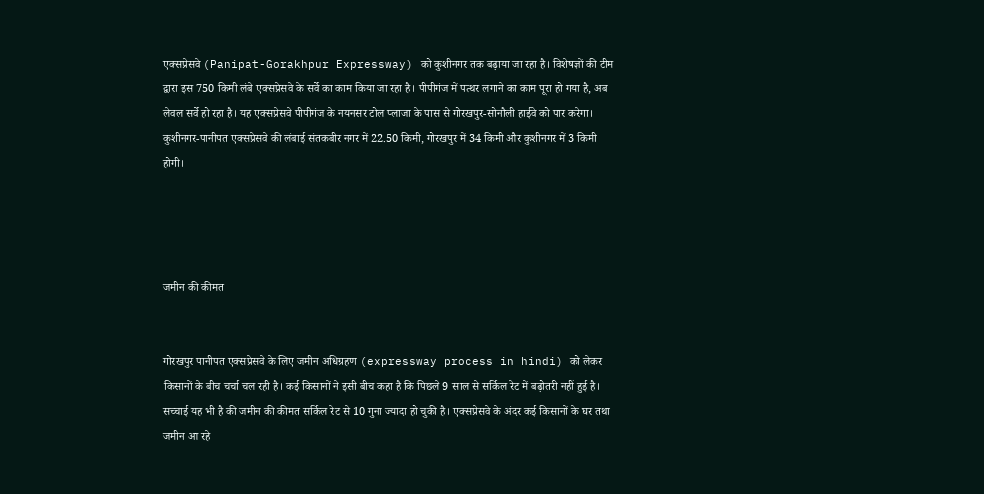एक्सप्रेसवे (Panipat-Gorakhpur Expressway) को कुशीनगर तक बढ़ाया जा रहा है। विशेषज्ञों की टीम द्वारा इस 750 किमी लंबे एक्सप्रेसवे के सर्वे का काम किया जा रहा है। पीपीगंज में पत्थर लगाने का काम पूरा हो गया है, अब लेवल सर्वे हो रहा है। यह एक्सप्रेसवे पीपीगंज के नयनसर टोल प्लाजा के पास से गोरखपुर-सोनौली हाईवे को पार करेगा। कुशीनगर-पानीपत एक्सप्रेसवे की लंबाई संतकबीर नगर में 22.50 किमी, गोरखपुर में 34 किमी और कुशीनगर में 3 किमी होगी।




जमीन की कीमत


गोरखपुर पानीपत एक्सप्रेसवे के लिए जमीन अधिग्रहण (expressway process in hindi) को लेकर किसानों के बीच चर्चा चल रही है। कई किसानों ने इसी बीच कहा है कि पिछले 9 साल से सर्किल रेट में बढ़ोतरी नहीं हुई है। सच्चाई यह भी है की जमीन की कीमत सर्किल रेट से 10 गुना ज्यादा हो चुकी है। एक्सप्रेसवे के अंदर कई किसानों के घर तथा जमीन आ रहे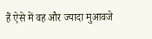हैं ऐसे में वह और ज्यादा मुआवजे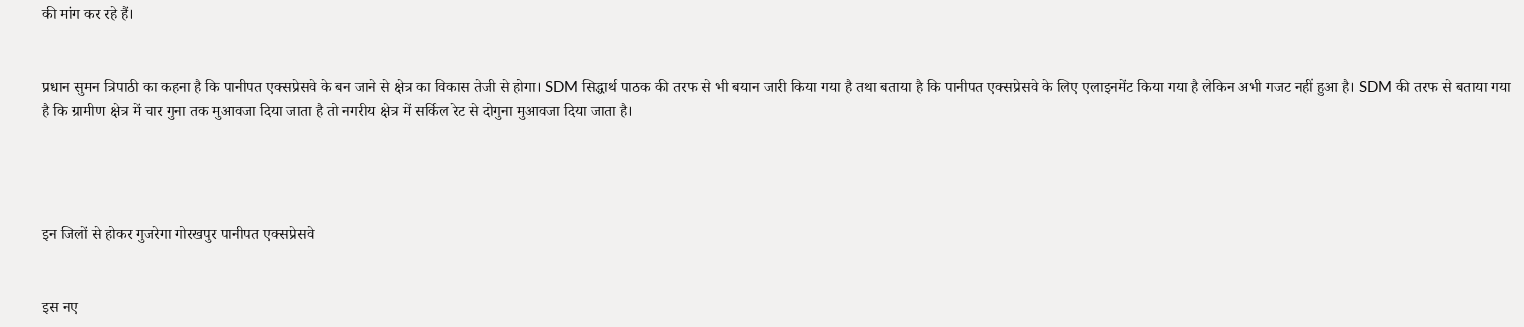की मांग कर रहे हैं।


प्रधान सुमन त्रिपाठी का कहना है कि पानीपत एक्सप्रेसवे के बन जाने से क्षेत्र का विकास तेजी से होगा। SDM सिद्धार्थ पाठक की तरफ से भी बयान जारी किया गया है तथा बताया है कि पानीपत एक्सप्रेसवे के लिए एलाइनमेंट किया गया है लेकिन अभी गजट नहीं हुआ है। SDM की तरफ से बताया गया है कि ग्रामीण क्षेत्र में चार गुना तक मुआवजा दिया जाता है तो नगरीय क्षेत्र में सर्किल रेट से दोगुना मुआवजा दिया जाता है।




इन जिलों से होकर गुजरेगा गोरखपुर पानीपत एक्सप्रेसवे


इस नए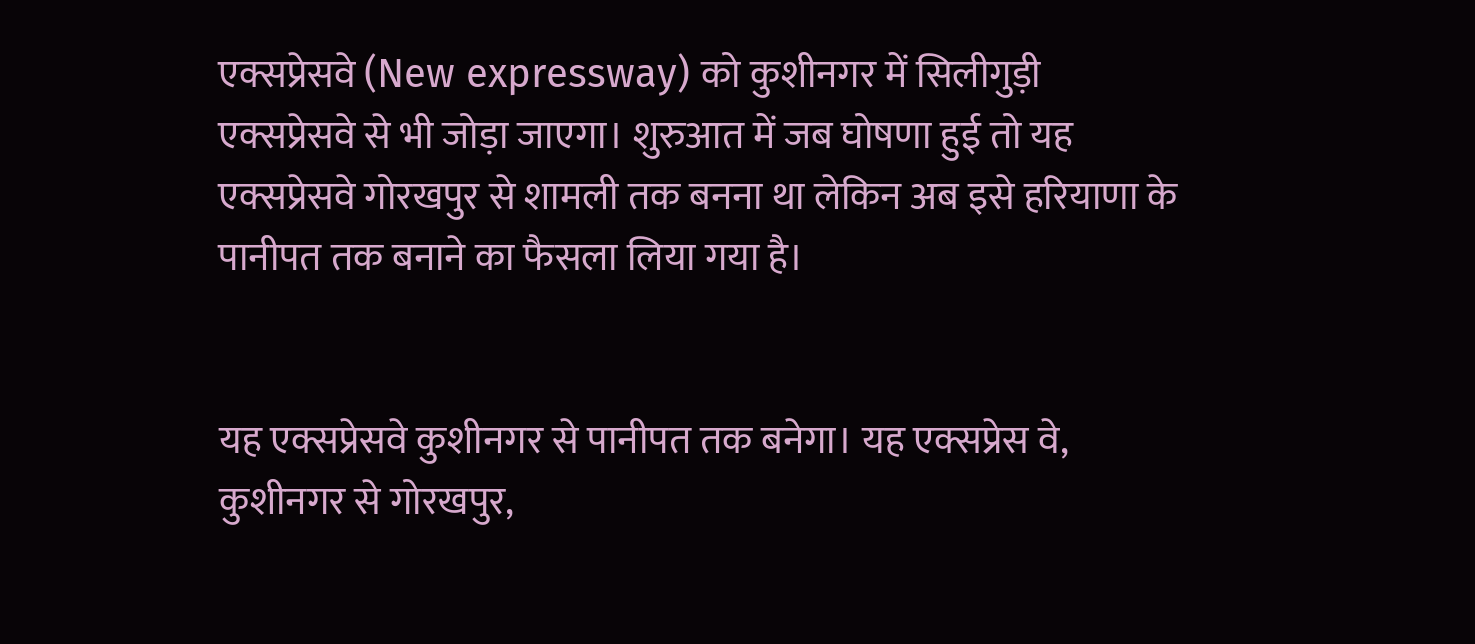एक्सप्रेसवे (New expressway) को कुशीनगर में सिलीगुड़ी एक्सप्रेसवे से भी जोड़ा जाएगा। शुरुआत में जब घोषणा हुई तो यह एक्सप्रेसवे गोरखपुर से शामली तक बनना था लेकिन अब इसे हरियाणा के पानीपत तक बनाने का फैसला लिया गया है।


यह एक्सप्रेसवे कुशीनगर से पानीपत तक बनेगा। यह एक्सप्रेस वे, कुशीनगर से गोरखपुर,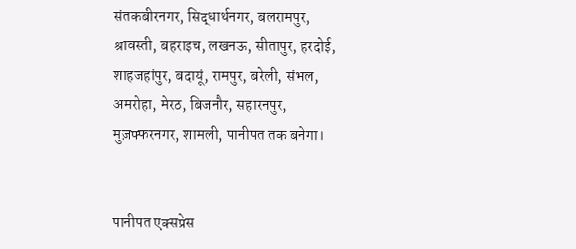संतकबीरनगर, सिद्धार्थनगर, बलरामपुर, श्रावस्ती, बहराइच, लखनऊ, सीतापुर, हरदोई, शाहजहांपुर, बदायूं, रामपुर, बरेली, संभल, अमरोहा, मेरठ, बिजनौर, सहारनपुर, मुज़फ्फरनगर, शामली, पानीपत तक बनेगा।


पानीपत एक्सप्रेस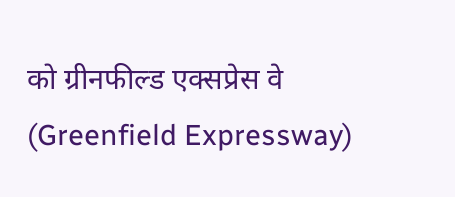को ग्रीनफील्ड एक्सप्रेस वे (Greenfield Expressway)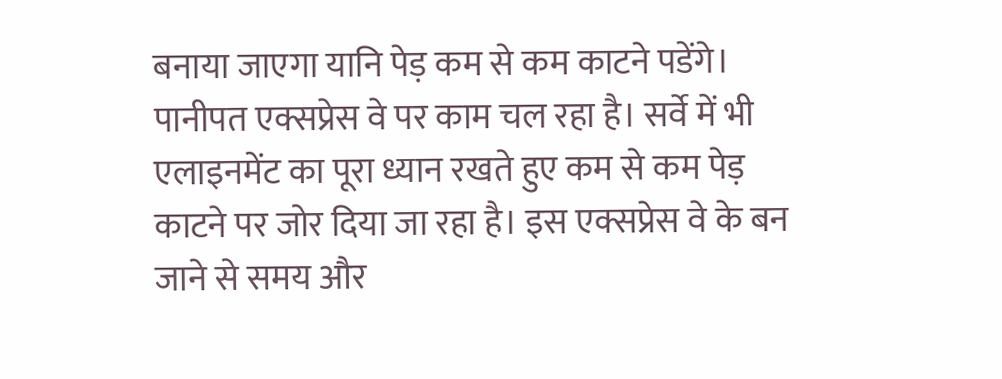बनाया जाएगा यानि पेड़ कम से कम काटने पडेंगे। पानीपत एक्सप्रेस वे पर काम चल रहा है। सर्वे में भी एलाइनमेंट का पूरा ध्यान रखते हुए कम से कम पेड़ काटने पर जोर दिया जा रहा है। इस एक्सप्रेस वे के बन जाने से समय और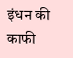इंधन की काफी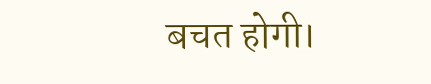बचत होगी।